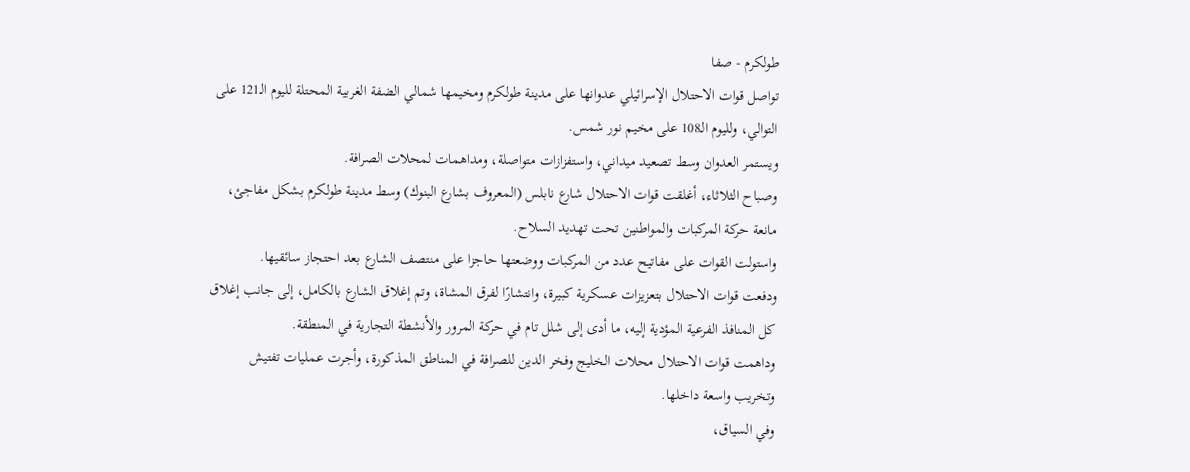طولكرم - صفا
تواصل قوات الاحتلال الإسرائيلي عدوانها على مدينة طولكرم ومخيمها شمالي الضفة الغربية المحتلة لليوم الـ121 على التوالي، ولليوم الـ108 على مخيم نور شمس.
ويستمر العدوان وسط تصعيد ميداني، واستفزازات متواصلة، ومداهمات لمحلات الصرافة.
وصباح الثلاثاء، أغلقت قوات الاحتلال شارع نابلس (المعروف بشارع البنوك) وسط مدينة طولكرم بشكل مفاجئ، مانعة حركة المركبات والمواطنين تحت تهديد السلاح.
واستولت القوات على مفاتيح عدد من المركبات ووضعتها حاجزا على منتصف الشارع بعد احتجاز سائقيها.
ودفعت قوات الاحتلال بتعزيزات عسكرية كبيرة، وانتشارًا لفرق المشاة، وتم إغلاق الشارع بالكامل، إلى جانب إغلاق كل المنافذ الفرعية المؤدية إليه، ما أدى إلى شلل تام في حركة المرور والأنشطة التجارية في المنطقة.
وداهمت قوات الاحتلال محلات الخليج وفخر الدين للصرافة في المناطق المذكورة، وأجرت عمليات تفتيش وتخريب واسعة داخلها.
وفي السياق،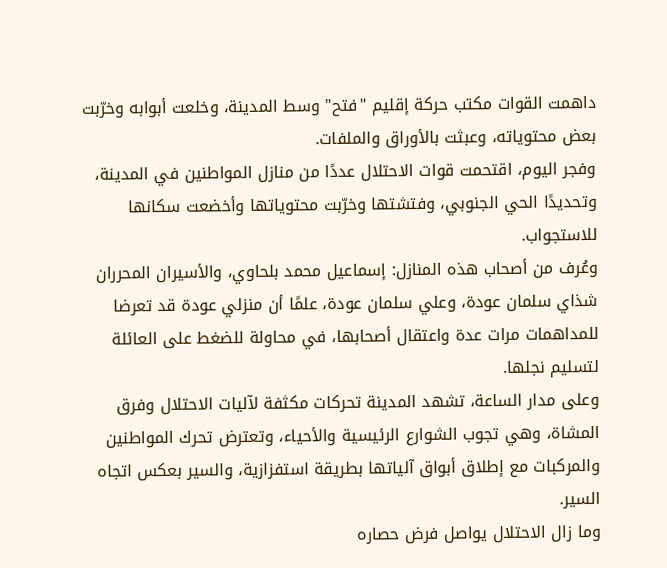داهمت القوات مكتب حركة إقليم "فتح" وسط المدينة، وخلعت أبوابه وخرّبت بعض محتوياته، وعبثت بالأوراق والملفات.
وفجر اليوم، اقتحمت قوات الاحتلال عددًا من منازل المواطنين في المدينة، وتحديدًا الحي الجنوبي، وفتشتها وخرّبت محتوياتها وأخضعت سكانها للاستجواب.
وعُرف من أصحاب هذه المنازل: إسماعيل محمد بلحاوي، والأسيران المحرران شذاي سلمان عودة، وعلي سلمان عودة، علمًا أن منزلي عودة قد تعرضا للمداهمات مرات عدة واعتقال أصحابها، في محاولة للضغط على العائلة لتسليم نجلها.
وعلى مدار الساعة، تشهد المدينة تحركات مكثفة لآليات الاحتلال وفرق المشاة، وهي تجوب الشوارع الرئيسية والأحياء، وتعترض تحرك المواطنين والمركبات مع إطلاق أبواق آلياتها بطريقة استفزازية، والسير بعكس اتجاه السير.
وما زال الاحتلال يواصل فرض حصاره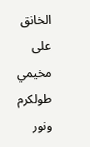الخانق على مخيمي طولكرم ونور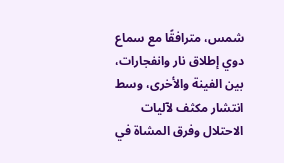شمس، مترافقًا مع سماع دوي إطلاق نار وانفجارات، بين الفينة والأخرى، وسط انتشار مكثف لآليات الاحتلال وفرق المشاة في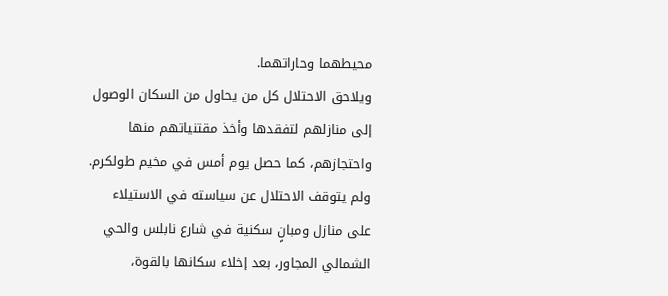محيطهما وحاراتهما.
ويلاحق الاحتلال كل من يحاول من السكان الوصول إلى منازلهم لتفقدها وأخذ مقتنياتهم منها واحتجازهم، كما حصل يوم أمس في مخيم طولكرم.
ولم يتوقف الاحتلال عن سياسته في الاستيلاء على منازل ومبانٍ سكنية في شارع نابلس والحي الشمالي المجاور، بعد إخلاء سكانها بالقوة،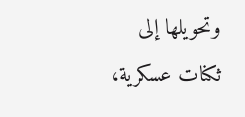وتحويلها إلى ثكنات عسكرية،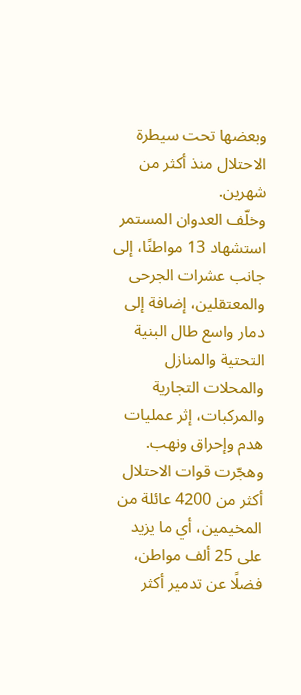وبعضها تحت سيطرة الاحتلال منذ أكثر من شهرين.
وخلّف العدوان المستمر استشهاد 13 مواطنًا، إلى جانب عشرات الجرحى والمعتقلين، إضافة إلى دمار واسع طال البنية التحتية والمنازل والمحلات التجارية والمركبات، إثر عمليات هدم وإحراق ونهب.
وهجّرت قوات الاحتلال أكثر من 4200 عائلة من المخيمين، أي ما يزيد على 25 ألف مواطن، فضلًا عن تدمير أكثر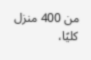من 400 منزل كليًا،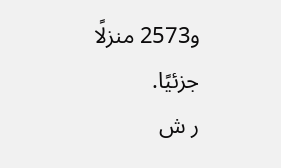و2573 منزلًا جزئيًا.
ر ش